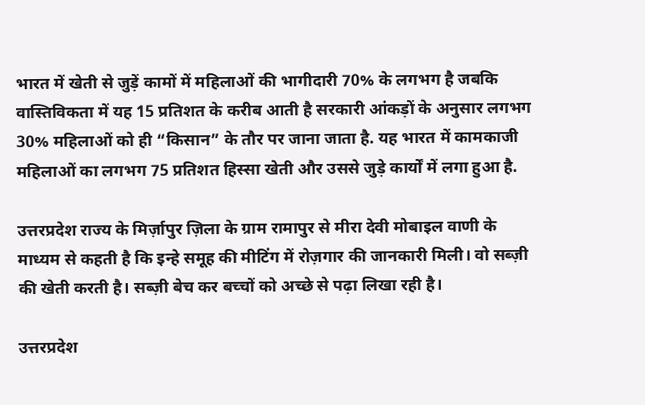भारत में खेती से जुड़ें कामों में महिलाओं की भागीदारी 70% के लगभग है जबकि वास्तिविकता में यह 15 प्रतिशत के करीब आती है सरकारी आंकड़ों के अनुसार लगभग 30% महिलाओं को ही “किसान” के तौर पर जाना जाता है. यह भारत में कामकाजी महिलाओं का लगभग 75 प्रतिशत हिस्सा खेती और उससे जुड़े कार्यों में लगा हुआ है.

उत्तरप्रदेश राज्य के मिर्ज़ापुर ज़िला के ग्राम रामापुर से मीरा देवी मोबाइल वाणी के माध्यम से कहती है कि इन्हे समूह की मीटिंग में रोज़गार की जानकारी मिली। वो सब्ज़ी की खेती करती है। सब्ज़ी बेच कर बच्चों को अच्छे से पढ़ा लिखा रही है।

उत्तरप्रदेश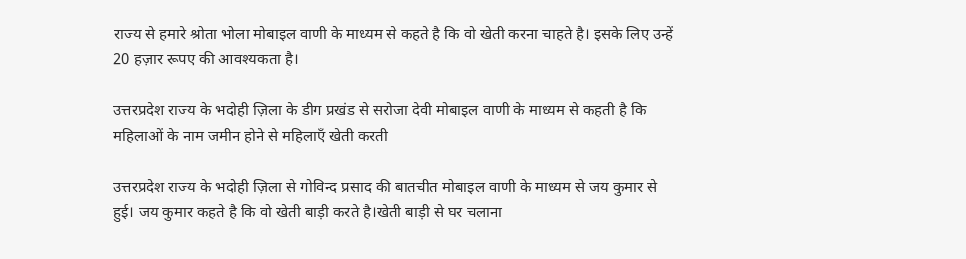राज्य से हमारे श्रोता भोला मोबाइल वाणी के माध्यम से कहते है कि वो खेती करना चाहते है। इसके लिए उन्हें 20 हज़ार रूपए की आवश्यकता है।

उत्तरप्रदेश राज्य के भदोही ज़िला के डीग प्रखंड से सरोजा देवी मोबाइल वाणी के माध्यम से कहती है कि महिलाओं के नाम जमीन होने से महिलाएँ खेती करती

उत्तरप्रदेश राज्य के भदोही ज़िला से गोविन्द प्रसाद की बातचीत मोबाइल वाणी के माध्यम से जय कुमार से हुई। जय कुमार कहते है कि वो खेती बाड़ी करते है।खेती बाड़ी से घर चलाना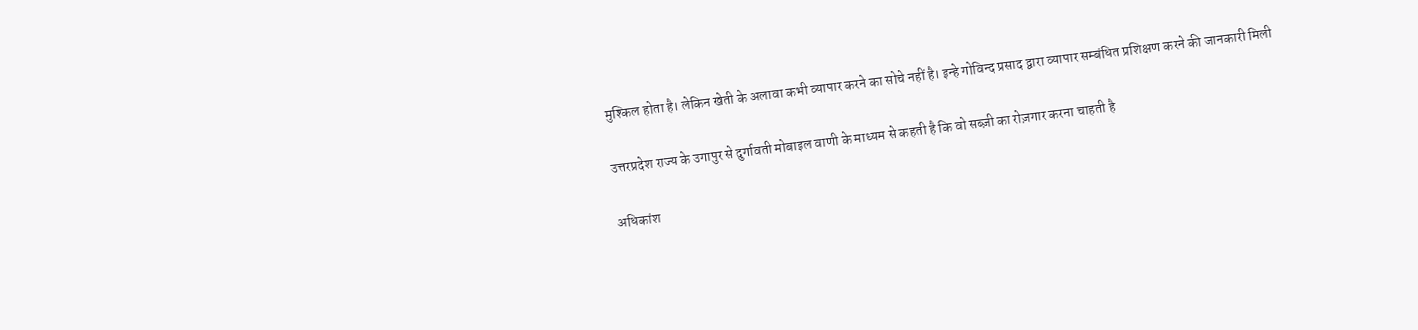मुश्किल होता है। लेकिन खेती के अलावा कभी व्यापार करने का सोचे नहीं है। इन्हे गोविन्द प्रसाद द्वारा व्यापार सम्बंधित प्रशिक्षण करने की जानकारी मिली

उत्तरप्रदेश राज्य के उगापुर से दुर्गावती मोबाइल वाणी के माध्यम से कहती है कि वो सब्ज़ी का रोज़गार करना चाहती है

अधिकांश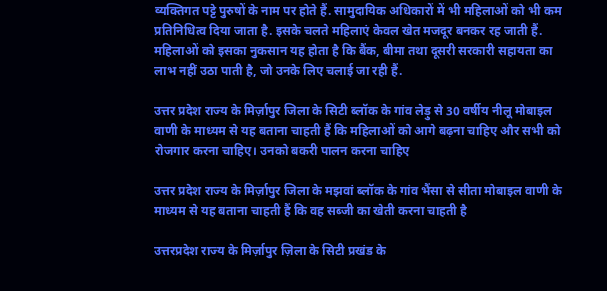व्यक्तिगत पट्टे पुरुषों के नाम पर होते हैं. सामुदायिक अधिकारों में भी महिलाओं को भी कम प्रतिनिधित्व दिया जाता है. इसके चलते महिलाएं केवल खेत मजदूर बनकर रह जाती हैं. महिलाओं को इसका नुकसान यह होता है कि बैंक, बीमा तथा दूसरी सरकारी सहायता का लाभ नहीं उठा पाती है, जो उनके लिए चलाई जा रही हैं.

उत्तर प्रदेश राज्य के मिर्ज़ापुर जिला के सिटी ब्लॉक के गांव लेड़ु से 30 वर्षीय नीलू मोबाइल वाणी के माध्यम से यह बताना चाहती हैं कि महिलाओं को आगे बढ़ना चाहिए और सभी को रोजगार करना चाहिए। उनको बकरी पालन करना चाहिए

उत्तर प्रदेश राज्य के मिर्ज़ापुर जिला के मझवां ब्लॉक के गांव भैंसा से सीता मोबाइल वाणी के माध्यम से यह बताना चाहती हैं कि वह सब्जी का खेती करना चाहती है

उत्तरप्रदेश राज्य के मिर्ज़ापुर ज़िला के सिटी प्रखंड के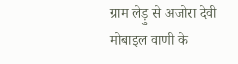ग्राम लेड़ु से अजोरा देवी मोबाइल वाणी के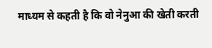माध्यम से कहती है कि वो नेनुआ की खेती करती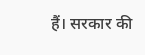हैं। सरकार की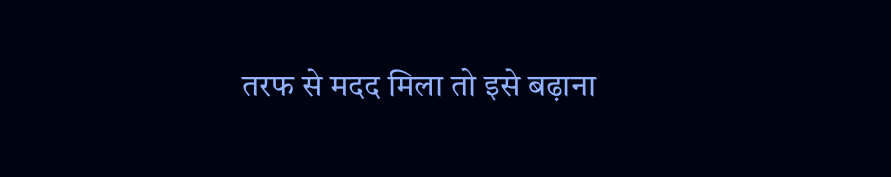तरफ से मदद मिला तो इसे बढ़ाना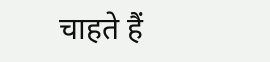चाहते हैं